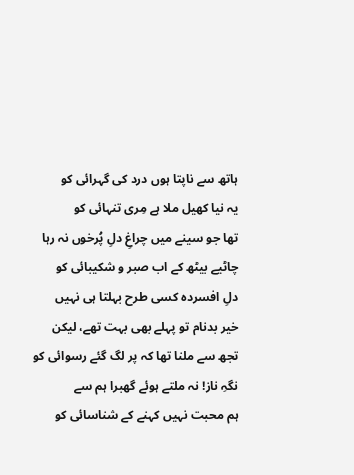ہاتھ سے ناپتا ہوں درد کی گہرائی کو
یہ نیا کھیل ملا ہے مِری تنہائی کو
تھا جو سینے میں چراغِ دلِ پُرخوں نہ رہا
چاٹیے بیٹھ کے اب صبر و شکیبائی کو
دلِ افسردہ کسی طرح بہلتا ہی نہیں
خیر بدنام تو پہلے بھی بہت تھے، لیکن
تجھ سے ملنا تھا کہ پر لگ گئے رسوائی کو
نگہِ ناز! نہ ملتے ہوئے گھبرا ہم سے
ہم محبت نہیں کہنے کے شناسائی کو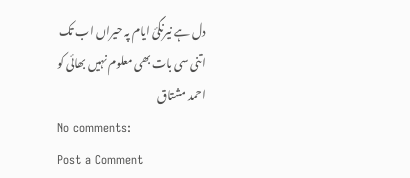دل ہے نیرنگئ ایام پہ حیراں اب تک
اتنی سی بات بھی معلوم نہیں بھائی کو
احمد مشتاق
No comments:
Post a Comment